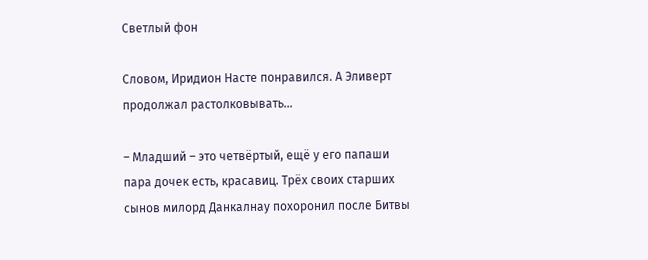Светлый фон

Словом, Иридион Насте понравился. А Эливерт продолжал растолковывать…

– Младший – это четвёртый, ещё у его папаши пара дочек есть, красавиц. Трёх своих старших сынов милорд Данкалнау похоронил после Битвы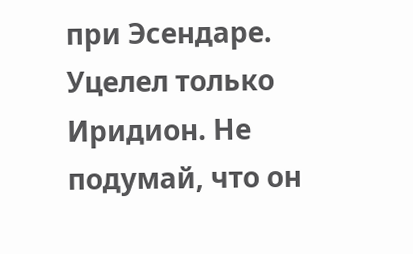при Эсендаре. Уцелел только Иридион. Не подумай, что он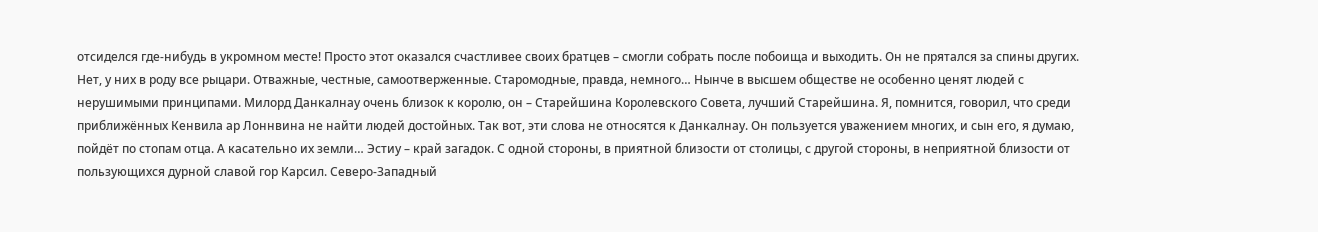отсиделся где-нибудь в укромном месте! Просто этот оказался счастливее своих братцев – смогли собрать после побоища и выходить. Он не прятался за спины других. Нет, у них в роду все рыцари. Отважные, честные, самоотверженные. Старомодные, правда, немного… Нынче в высшем обществе не особенно ценят людей с нерушимыми принципами. Милорд Данкалнау очень близок к королю, он – Старейшина Королевского Совета, лучший Старейшина. Я, помнится, говорил, что среди приближённых Кенвила ар Лоннвина не найти людей достойных. Так вот, эти слова не относятся к Данкалнау. Он пользуется уважением многих, и сын его, я думаю, пойдёт по стопам отца. А касательно их земли… Эстиу – край загадок. С одной стороны, в приятной близости от столицы, с другой стороны, в неприятной близости от пользующихся дурной славой гор Карсил. Северо-Западный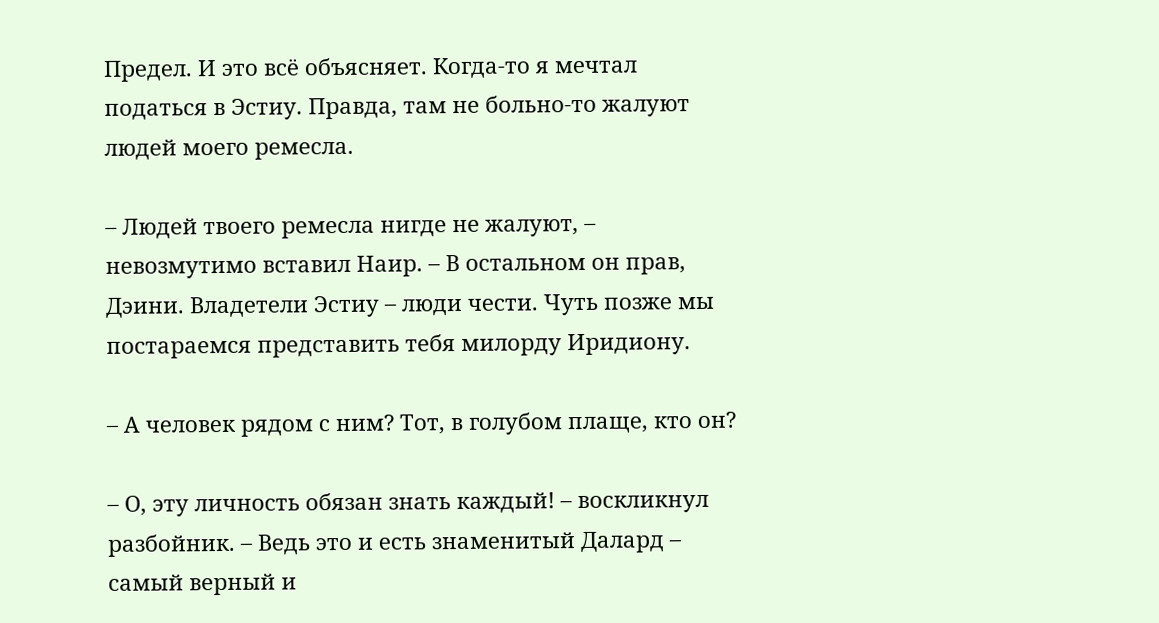Предел. И это всё объясняет. Когда-то я мечтал податься в Эстиу. Правда, там не больно-то жалуют людей моего ремесла.

– Людей твоего ремесла нигде не жалуют, – невозмутимо вставил Наир. – В остальном он прав, Дэини. Владетели Эстиу – люди чести. Чуть позже мы постараемся представить тебя милорду Иридиону.

– А человек рядом с ним? Тот, в голубом плаще, кто он?

– О, эту личность обязан знать каждый! – воскликнул разбойник. – Ведь это и есть знаменитый Далард – самый верный и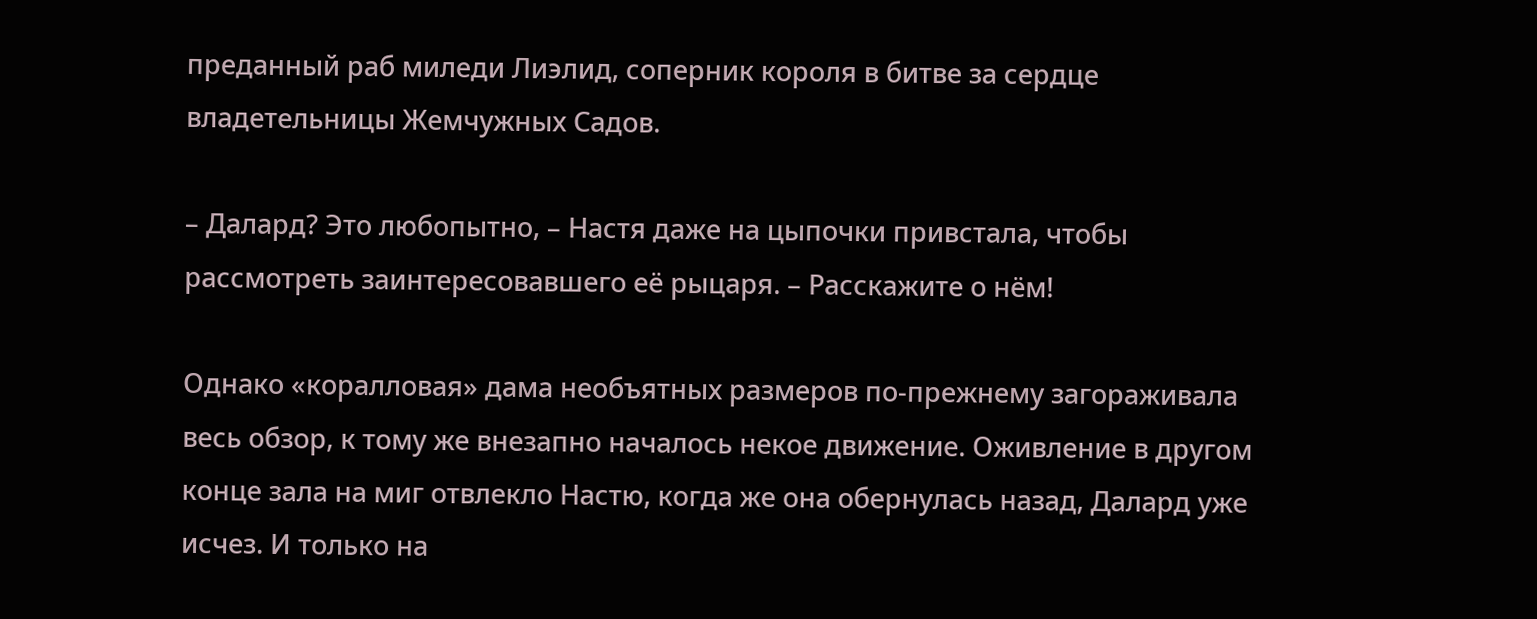преданный раб миледи Лиэлид, соперник короля в битве за сердце владетельницы Жемчужных Садов.

– Далард? Это любопытно, – Настя даже на цыпочки привстала, чтобы рассмотреть заинтересовавшего её рыцаря. – Расскажите о нём!

Однако «коралловая» дама необъятных размеров по-прежнему загораживала весь обзор, к тому же внезапно началось некое движение. Оживление в другом конце зала на миг отвлекло Настю, когда же она обернулась назад, Далард уже исчез. И только на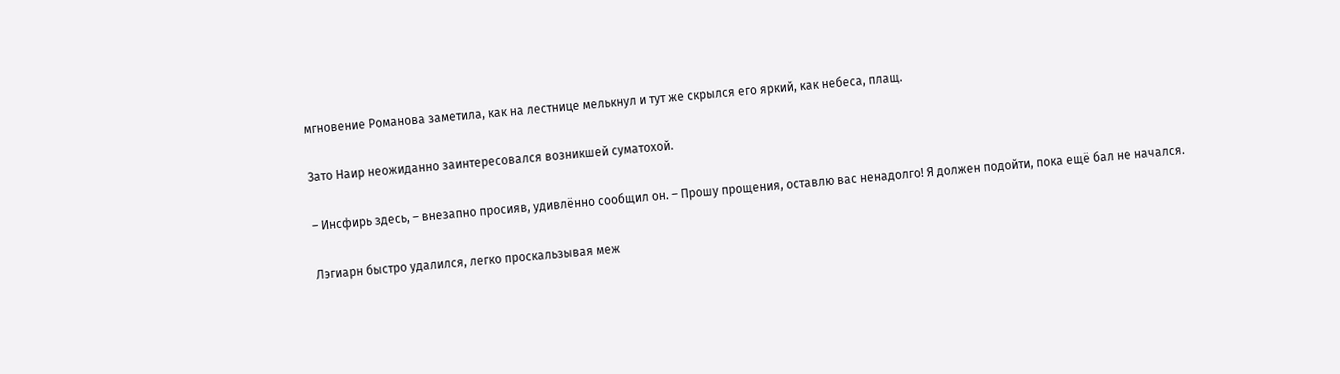мгновение Романова заметила, как на лестнице мелькнул и тут же скрылся его яркий, как небеса, плащ.

Зато Наир неожиданно заинтересовался возникшей суматохой.

– Инсфирь здесь, – внезапно просияв, удивлённо сообщил он. – Прошу прощения, оставлю вас ненадолго! Я должен подойти, пока ещё бал не начался.

Лэгиарн быстро удалился, легко проскальзывая меж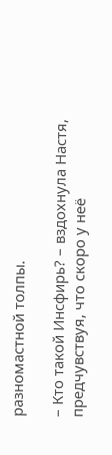разномастной толпы.

– Кто такой Инсфирь? – вздохнула Настя, предчувствуя, что скоро у неё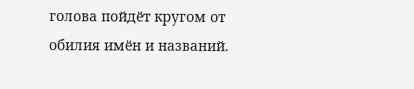голова пойдёт кругом от обилия имён и названий.